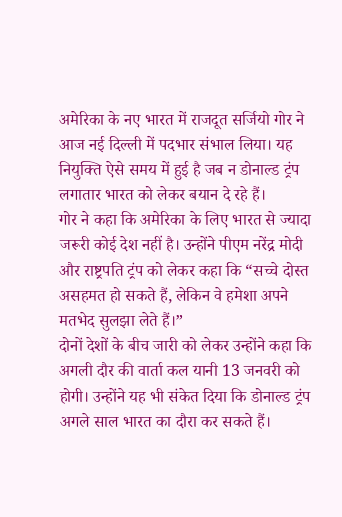अमेरिका के नए भारत में राजदूत सर्जियो गोर ने आज नई दिल्ली में पदभार संभाल लिया। यह नियुक्ति ऐसे समय में हुई है जब न डोनाल्ड ट्रंप लगातार भारत को लेकर बयान दे रहे हैं।
गोर ने कहा कि अमेरिका के लिए भारत से ज्यादा जरूरी कोई देश नहीं है। उन्होंने पीएम नरेंद्र मोदी और राष्ट्रपति ट्रंप को लेकर कहा कि “सच्चे दोस्त असहमत हो सकते हैं, लेकिन वे हमेशा अपने मतभेद सुलझा लेते हैं।”
दोनों देशों के बीच जारी को लेकर उन्होंने कहा कि अगली दौर की वार्ता कल यानी 13 जनवरी को होगी। उन्होंने यह भी संकेत दिया कि डोनाल्ड ट्रंप अगले साल भारत का दौरा कर सकते हैं।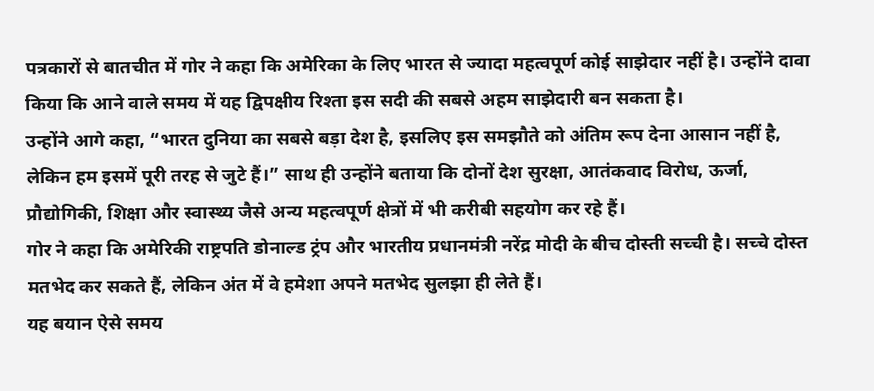पत्रकारों से बातचीत में गोर ने कहा कि अमेरिका के लिए भारत से ज्यादा महत्वपूर्ण कोई साझेदार नहीं है। उन्होंने दावा किया कि आने वाले समय में यह द्विपक्षीय रिश्ता इस सदी की सबसे अहम साझेदारी बन सकता है।
उन्होंने आगे कहा, “भारत दुनिया का सबसे बड़ा देश है, इसलिए इस समझौते को अंतिम रूप देना आसान नहीं है, लेकिन हम इसमें पूरी तरह से जुटे हैं।” साथ ही उन्होंने बताया कि दोनों देश सुरक्षा, आतंकवाद विरोध, ऊर्जा, प्रौद्योगिकी, शिक्षा और स्वास्थ्य जैसे अन्य महत्वपूर्ण क्षेत्रों में भी करीबी सहयोग कर रहे हैं।
गोर ने कहा कि अमेरिकी राष्ट्रपति डोनाल्ड ट्रंप और भारतीय प्रधानमंत्री नरेंद्र मोदी के बीच दोस्ती सच्ची है। सच्चे दोस्त मतभेद कर सकते हैं, लेकिन अंत में वे हमेशा अपने मतभेद सुलझा ही लेते हैं।
यह बयान ऐसे समय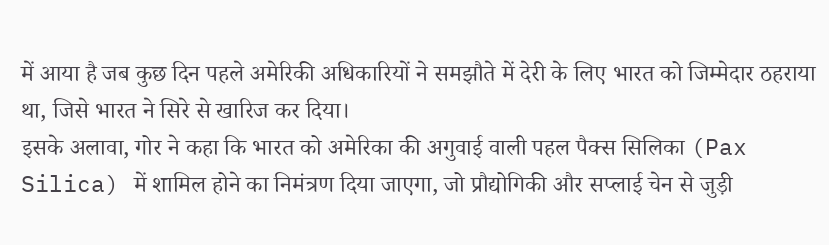में आया है जब कुछ दिन पहले अमेरिकी अधिकारियों ने समझौते में देरी के लिए भारत को जिम्मेदार ठहराया था, जिसे भारत ने सिरे से खारिज कर दिया।
इसके अलावा, गोर ने कहा कि भारत को अमेरिका की अगुवाई वाली पहल पैक्स सिलिका (Pax Silica) में शामिल होने का निमंत्रण दिया जाएगा, जो प्रौद्योगिकी और सप्लाई चेन से जुड़ी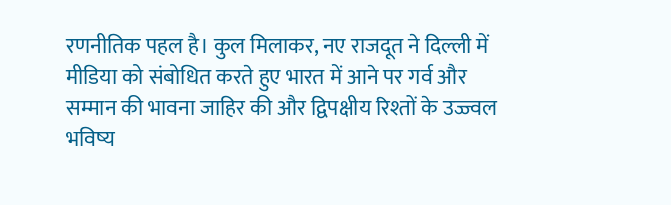रणनीतिक पहल है। कुल मिलाकर, नए राजदूत ने दिल्ली में मीडिया को संबोधित करते हुए भारत में आने पर गर्व और सम्मान की भावना जाहिर की और द्विपक्षीय रिश्तों के उज्ज्वल भविष्य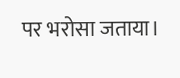पर भरोसा जताया।